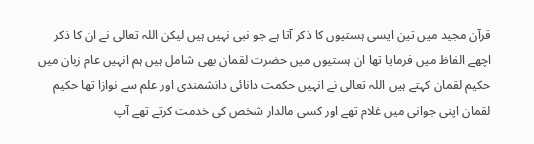قرآن مجید میں تین ایسی ہستیوں کا ذکر آتا ہے جو نبی نہیں ہیں لیکن اللہ تعالی نے ان کا ذکر اچھے الفاظ میں فرمایا تھا ان ہستیوں میں حضرت لقمان بھی شامل ہیں ہم انہیں عام زبان میں حکیم لقمان کہتے ہیں اللہ تعالی نے انہیں حکمت دانائی دانشمندی اور علم سے نوازا تھا حکیم لقمان اپنی جوانی میں غلام تھے اور کسی مالدار شخص کی خدمت کرتے تھے آپ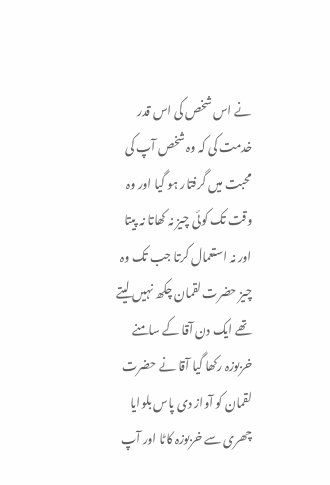نے اس شخص کی اس قدر خدمت کی کہ وہ شخص آپ کی محبت میں گرفتار ہو گیا اور وہ وقت تک کوئی چیز نہ کھاتا نہ پیتا اور نہ استعمال کرتا جب تک وہ چیز حضرت لقمان چکھ نہیں لیتے تھے ایک دن آقا کے سامنے خربوزہ رکھا گیا آقا نے حضرت لقمان کو آواز دی پاس بلوایا چھری سے خربوزہ کاٹا اور آپ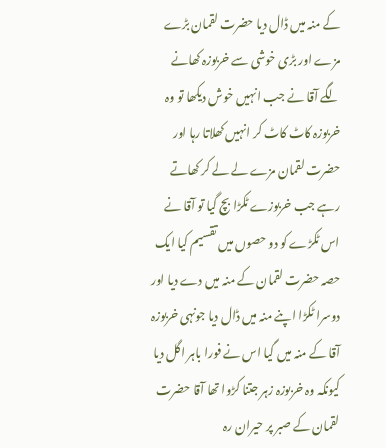کے منہ میں ڈال دیا حضرت لقمان بڑے مزے اور بڑی خوشی سے خربوزہ کھانے لگے آقا نے جب انہیں خوش دیکھا تو وہ خربوزہ کاٹ کاٹ کر انہیں کھلاتا رہا اور حضرت لقمان مزے لے لے کر کھاتے رہے جب خربوزے ٹکڑا بچ گیا تو آقا نے اس ٹکڑے کو دو حصوں میں تقسیم کیا ایک حصہ حضرت لقمان کے منہ میں دے دیا اور دوسرا ٹکڑا اپنے منہ میں ڈال دیا جونہی خربوزہ آقا کے منہ میں گیا اس نے فورا باہر اگل دیا کیونکہ وہ خربوزہ زہر جتنا کڑوا تھا آقا حضرت لقمان کے صبر پر حیران رہ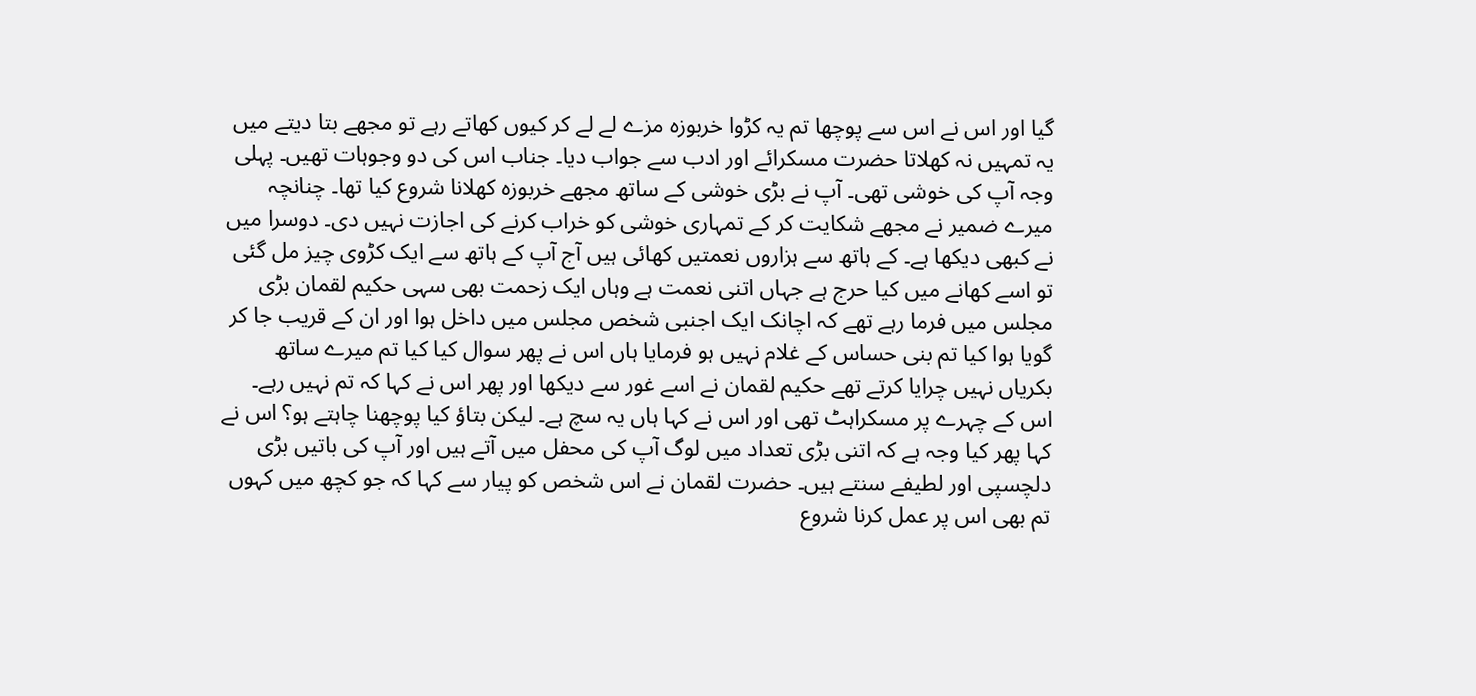گیا اور اس نے اس سے پوچھا تم یہ کڑوا خربوزہ مزے لے لے کر کیوں کھاتے رہے تو مجھے بتا دیتے میں یہ تمہیں نہ کھلاتا حضرت مسکرائے اور ادب سے جواب دیا۔ جناب اس کی دو وجوہات تھیں۔ پہلی وجہ آپ کی خوشی تھی۔ آپ نے بڑی خوشی کے ساتھ مجھے خربوزہ کھلانا شروع کیا تھا۔ چنانچہ میرے ضمیر نے مجھے شکایت کر کے تمہاری خوشی کو خراب کرنے کی اجازت نہیں دی۔ دوسرا میں نے کبھی دیکھا ہے۔ کے ہاتھ سے ہزاروں نعمتیں کھائی ہیں آج آپ کے ہاتھ سے ایک کڑوی چیز مل گئی تو اسے کھانے میں کیا حرج ہے جہاں اتنی نعمت ہے وہاں ایک زحمت بھی سہی حکیم لقمان بڑی مجلس میں فرما رہے تھے کہ اچانک ایک اجنبی شخص مجلس میں داخل ہوا اور ان کے قریب جا کر گویا ہوا کیا تم بنی حساس کے غلام نہیں ہو فرمایا ہاں اس نے پھر سوال کیا کیا تم میرے ساتھ بکریاں نہیں چرایا کرتے تھے حکیم لقمان نے اسے غور سے دیکھا اور پھر اس نے کہا کہ تم نہیں رہے۔ اس کے چہرے پر مسکراہٹ تھی اور اس نے کہا ہاں یہ سچ ہے۔ لیکن بتاؤ کیا پوچھنا چاہتے ہو؟ اس نے کہا پھر کیا وجہ ہے کہ اتنی بڑی تعداد میں لوگ آپ کی محفل میں آتے ہیں اور آپ کی باتیں بڑی دلچسپی اور لطیفے سنتے ہیں۔ حضرت لقمان نے اس شخص کو پیار سے کہا کہ جو کچھ میں کہوں تم بھی اس پر عمل کرنا شروع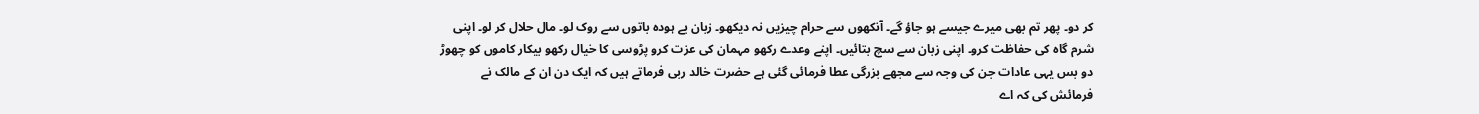کر دو۔ پھر تم بھی میرے جیسے ہو جاؤ گے۔ آنکھوں سے حرام چیزیں نہ دیکھو۔ زبان بے ہودہ باتوں سے روک لو۔ مال حلال کر لو۔ اپنی شرم گاہ کی حفاظت کرو۔ اپنی زبان سے سچ بتائیں۔ اپنے وعدے رکھو مہمان کی عزت کرو پڑوسی کا خیال رکھو بیکار کاموں کو چھوڑ دو بس یہی عادات جن کی وجہ سے مجھے بزرگی عطا فرمائی گئی ہے حضرت خالد ربی فرماتے ہیں کہ ایک دن ان کے مالک نے فرمائش کی کہ اے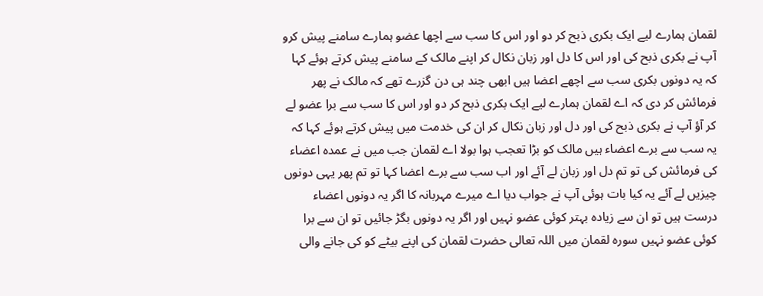لقمان ہمارے لیے ایک بکری ذبح کر دو اور اس کا سب سے اچھا عضو ہمارے سامنے پیش کرو آپ نے بکری ذبح کی اور اس کا دل اور زبان نکال کر اپنے مالک کے سامنے پیش کرتے ہوئے کہا کہ یہ دونوں بکری سب سے اچھے اعضا ہیں ابھی چند ہی دن گزرے تھے کہ مالک نے پھر فرمائش کر دی کہ اے لقمان ہمارے لیے ایک بکری ذبح کر دو اور اس کا سب سے برا عضو لے کر آؤ آپ نے بکری ذبح کی اور دل اور زبان نکال کر ان کی خدمت میں پیش کرتے ہوئے کہا کہ یہ سب سے برے اعضاء ہیں مالک کو بڑا تعجب ہوا بولا اے لقمان جب میں نے عمدہ اعضاء کی فرمائش کی تو تم دل اور زبان لے آئے اور اب سب سے برے اعضا کہا تو تم پھر یہی دونوں چیزیں لے آئے یہ کیا بات ہوئی آپ نے جواب دیا اے میرے مہربانہ کا اگر یہ دونوں اعضاء درست ہیں تو ان سے زیادہ بہتر کوئی عضو نہیں اور اگر یہ دونوں بگڑ جائیں تو ان سے برا کوئی عضو نہیں سورہ لقمان میں اللہ تعالی حضرت لقمان کی اپنے بیٹے کو کی جانے والی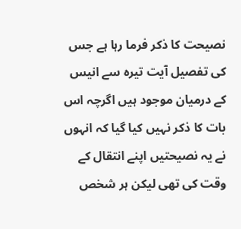نصیحت کا ذکر فرما رہا ہے جس کی تفصیل آیت تیرہ سے انیس کے درمیان موجود ہیں اگرچہ اس بات کا ذکر نہیں کیا گیا کہ انہوں نے یہ نصیحتیں اپنے انتقال کے وقت کی تھی لیکن ہر شخص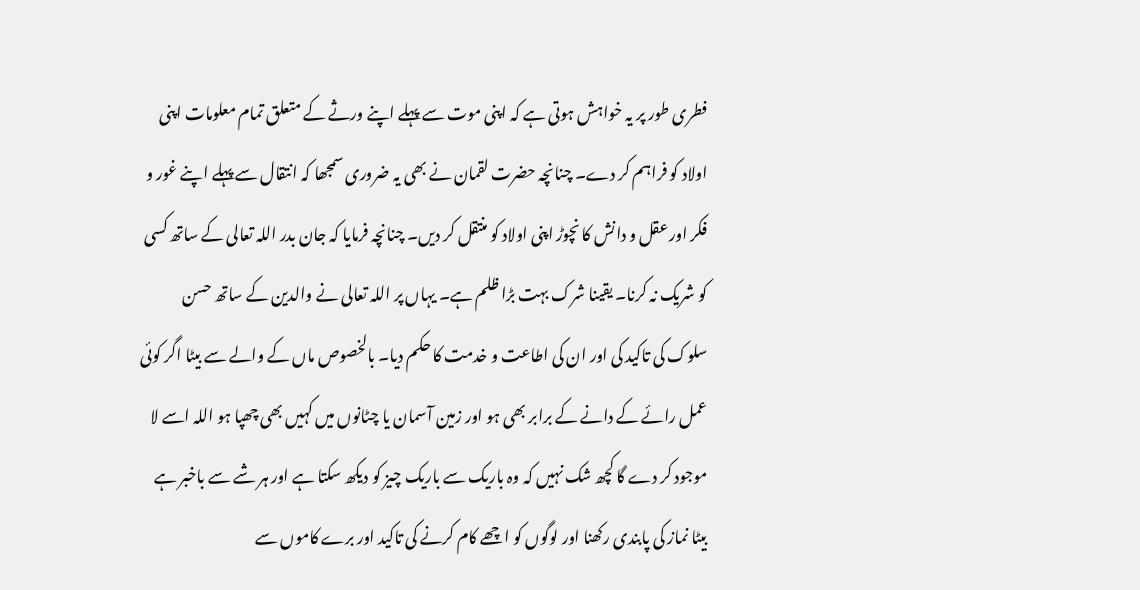فطری طور پر یہ خواہش ہوتی ہے کہ اپنی موت سے پہلے اپنے ورثے کے متعلق تمام معلومات اپنی اولاد کو فراہم کر دے۔ چنانچہ حضرت لقمان نے بھی یہ ضروری سمجھا کہ انتقال سے پہلے اپنے غور و فکر اور عقل و دانش کا نچوڑ اپنی اولاد کو منتقل کر دیں۔ چنانچہ فرمایا کہ جان بدر اللہ تعالی کے ساتھ کسی کو شریک نہ کرنا۔ یقینا شرک بہت بڑا ظلم ہے۔ یہاں پر اللہ تعالی نے والدین کے ساتھ حسن سلوک کی تاکید کی اور ان کی اطاعت و خدمت کا حکم دیا۔ بالخصوص ماں کے والے سے بیٹا اگر کوئی عمل رائے کے دانے کے برابر بھی ہو اور زمین آسمان یا چٹانوں میں کہیں بھی چھپا ہو اللہ اسے لا موجود کر دے گا کچھ شک نہیں کہ وہ باریک سے باریک چیز کو دیکھ سکتا ہے اور ہر شے سے باخبر ہے بیٹا نماز کی پابندی رکھنا اور لوگوں کو اچھے کام کرنے کی تاکید اور برے کاموں سے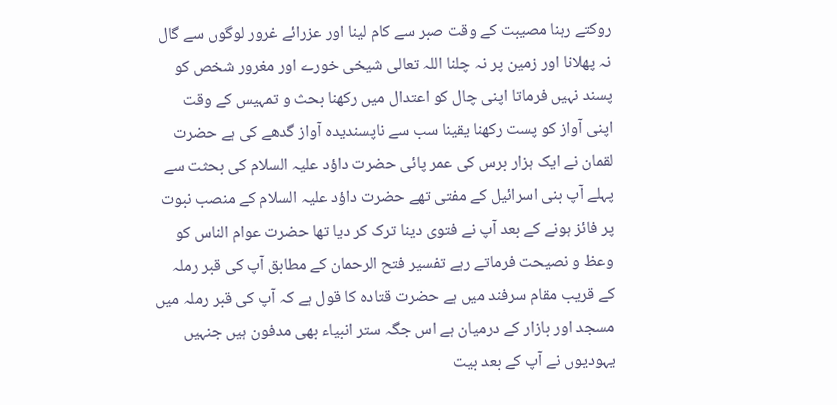روکتے رہنا مصیبت کے وقت صبر سے کام لینا اور عزرائے غرور لوگوں سے گال نہ پھلانا اور زمین پر نہ چلنا اللہ تعالی شیخی خورے اور مغرور شخص کو پسند نہیں فرماتا اپنی چال کو اعتدال میں رکھنا بحث و تمہیس کے وقت اپنی آواز کو پست رکھنا یقینا سب سے ناپسندیدہ آواز گدھے کی ہے حضرت لقمان نے ایک ہزار برس کی عمر پائی حضرت داؤد علیہ السلام کی بحثت سے پہلے آپ بنی اسرائیل کے مفتی تھے حضرت داؤد علیہ السلام کے منصب نبوت پر فائز ہونے کے بعد آپ نے فتوی دینا ترک کر دیا تھا حضرت عوام الناس کو وعظ و نصیحت فرماتے رہے تفسیر فتح الرحمان کے مطابق آپ کی قبر رملہ کے قریب مقام سرفند میں ہے حضرت قتادہ کا قول ہے کہ آپ کی قبر رملہ میں مسجد اور بازار کے درمیان ہے اس جگہ ستر انبیاء بھی مدفون ہیں جنہیں یہودیوں نے آپ کے بعد بیت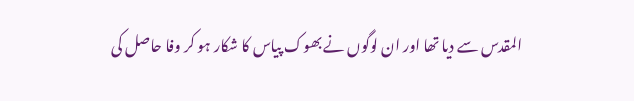المقدس سے دیا تھا اور ان لوگوں نے بھوک پیاس کا شکار ہو کر وفا حاصل کی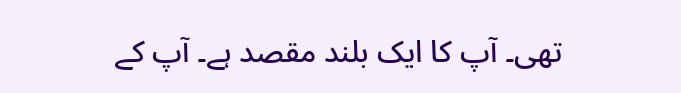تھی۔ آپ کا ایک بلند مقصد ہے۔ آپ کے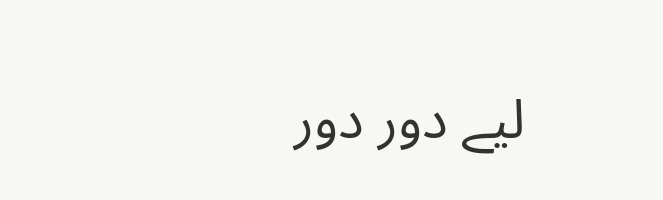لیے دور دور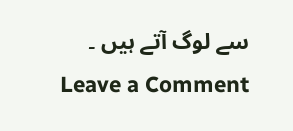سے لوگ آتے ہیں ۔
Leave a Comment